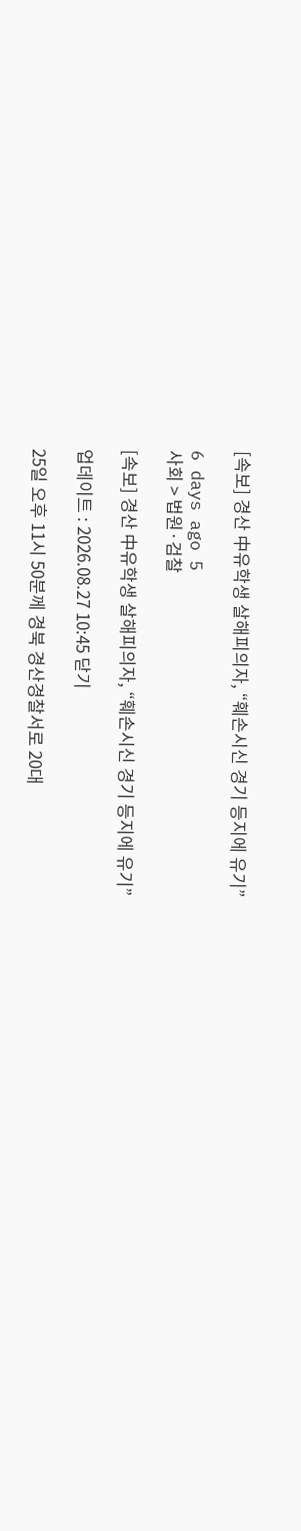[속보] 경산 中유학생 살해피의자, “훼손시신 경기 등지에 유기”

6 days ago 5
사회 > 법원·검찰

[속보] 경산 中유학생 살해피의자, “훼손시신 경기 등지에 유기”

업데이트 : 2026.08.27 10:45 닫기

25일 오후 11시 50분께 경북 경산경찰서로 20대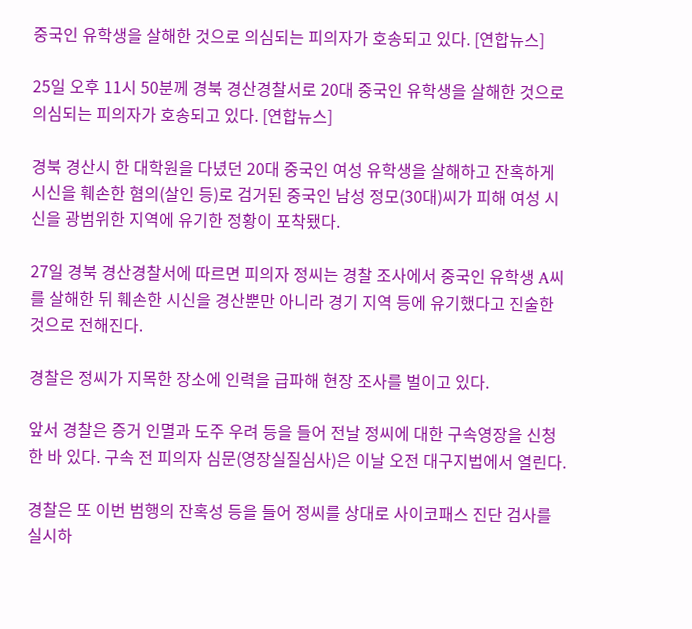중국인 유학생을 살해한 것으로 의심되는 피의자가 호송되고 있다. [연합뉴스]

25일 오후 11시 50분께 경북 경산경찰서로 20대 중국인 유학생을 살해한 것으로 의심되는 피의자가 호송되고 있다. [연합뉴스]

경북 경산시 한 대학원을 다녔던 20대 중국인 여성 유학생을 살해하고 잔혹하게 시신을 훼손한 혐의(살인 등)로 검거된 중국인 남성 정모(30대)씨가 피해 여성 시신을 광범위한 지역에 유기한 정황이 포착됐다.

27일 경북 경산경찰서에 따르면 피의자 정씨는 경찰 조사에서 중국인 유학생 A씨를 살해한 뒤 훼손한 시신을 경산뿐만 아니라 경기 지역 등에 유기했다고 진술한 것으로 전해진다.

경찰은 정씨가 지목한 장소에 인력을 급파해 현장 조사를 벌이고 있다.

앞서 경찰은 증거 인멸과 도주 우려 등을 들어 전날 정씨에 대한 구속영장을 신청한 바 있다. 구속 전 피의자 심문(영장실질심사)은 이날 오전 대구지법에서 열린다.

경찰은 또 이번 범행의 잔혹성 등을 들어 정씨를 상대로 사이코패스 진단 검사를 실시하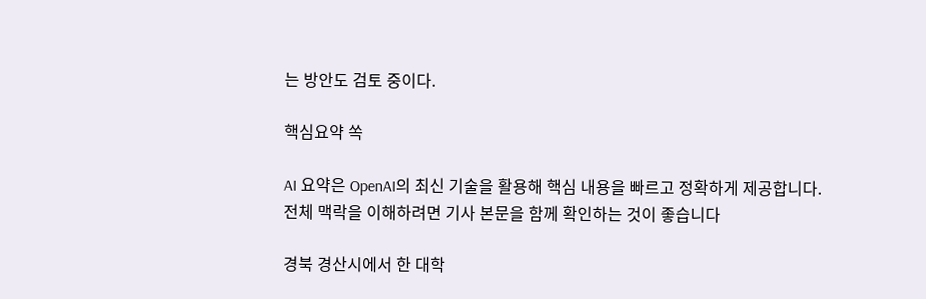는 방안도 검토 중이다.

핵심요약 쏙

AI 요약은 OpenAI의 최신 기술을 활용해 핵심 내용을 빠르고 정확하게 제공합니다.
전체 맥락을 이해하려면 기사 본문을 함께 확인하는 것이 좋습니다

경북 경산시에서 한 대학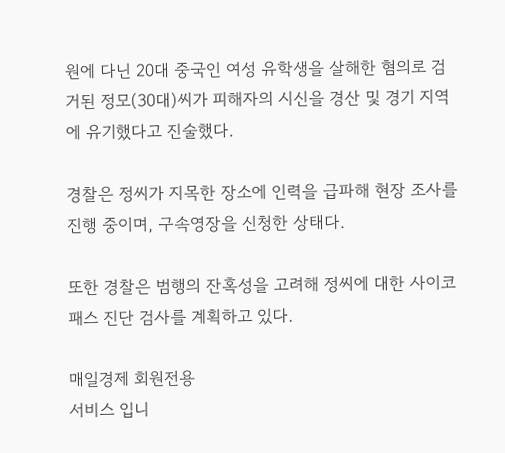원에 다닌 20대 중국인 여성 유학생을 살해한 혐의로 검거된 정모(30대)씨가 피해자의 시신을 경산 및 경기 지역에 유기했다고 진술했다.

경찰은 정씨가 지목한 장소에 인력을 급파해 현장 조사를 진행 중이며, 구속영장을 신청한 상태다.

또한 경찰은 범행의 잔혹성을 고려해 정씨에 대한 사이코패스 진단 검사를 계획하고 있다.

매일경제 회원전용
서비스 입니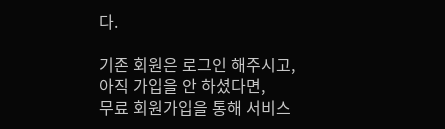다.

기존 회원은 로그인 해주시고,
아직 가입을 안 하셨다면,
무료 회원가입을 통해 서비스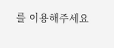를 이용해주세요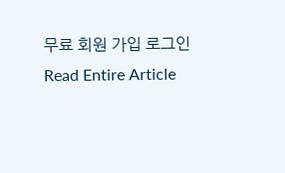무료 회원 가입 로그인
Read Entire Article